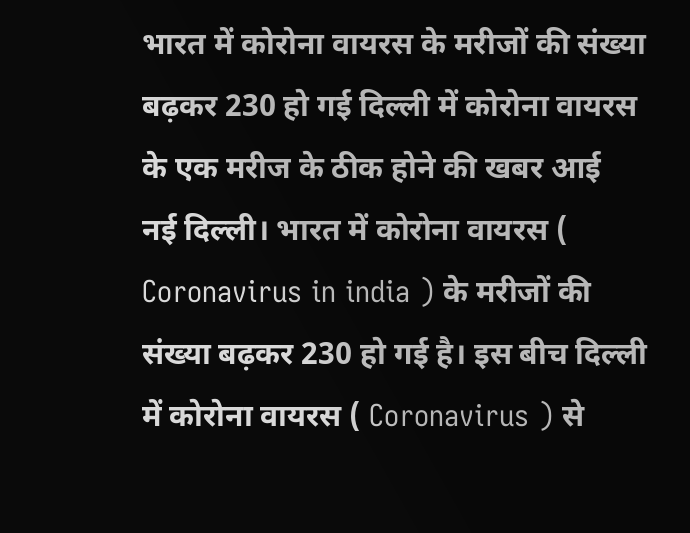भारत में कोरोना वायरस के मरीजों की संख्या बढ़कर 230 हो गई दिल्ली में कोरोना वायरस के एक मरीज के ठीक होने की खबर आई
नई दिल्ली। भारत में कोरोना वायरस ( Coronavirus in india ) के मरीजों की संख्या बढ़कर 230 हो गई है। इस बीच दिल्ली में कोरोना वायरस ( Coronavirus ) से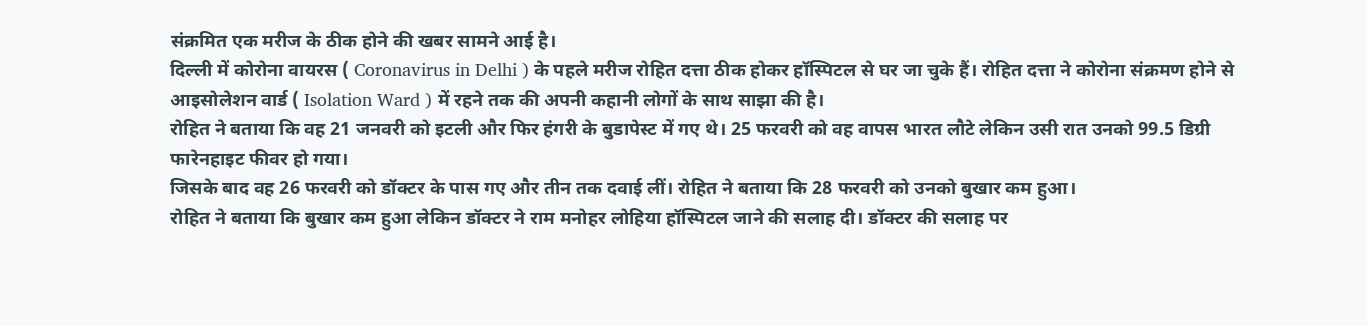संक्रमित एक मरीज के ठीक होने की खबर सामने आई है।
दिल्ली में कोरोना वायरस ( Coronavirus in Delhi ) के पहले मरीज रोहित दत्ता ठीक होकर हॉस्पिटल से घर जा चुके हैं। रोहित दत्ता ने कोरोना संक्रमण होने से आइसोलेशन वार्ड ( Isolation Ward ) में रहने तक की अपनी कहानी लोगों के साथ साझा की है।
रोहित ने बताया कि वह 21 जनवरी को इटली और फिर हंगरी के बुडापेस्ट में गए थे। 25 फरवरी को वह वापस भारत लौटे लेकिन उसी रात उनको 99.5 डिग्री फारेनहाइट फीवर हो गया।
जिसके बाद वह 26 फरवरी को डॉक्टर के पास गए और तीन तक दवाई लीं। रोहित ने बताया कि 28 फरवरी को उनको बुखार कम हुआ।
रोहित ने बताया कि बुखार कम हुआ लेकिन डॉक्टर ने राम मनोहर लोहिया हॉस्पिटल जाने की सलाह दी। डॉक्टर की सलाह पर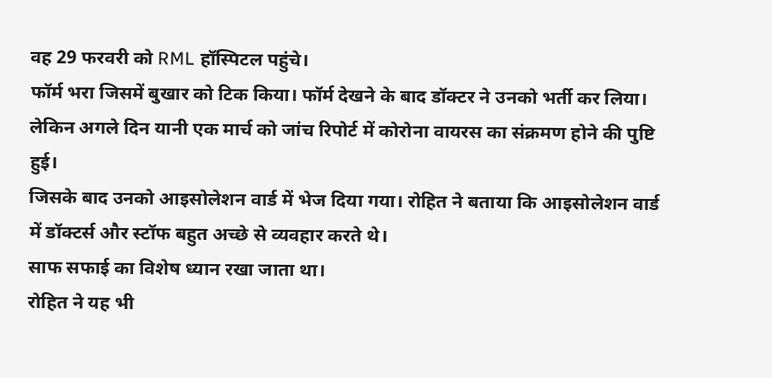वह 29 फरवरी को RML हॉस्पिटल पहुंचे।
फॉर्म भरा जिसमें बुखार को टिक किया। फॉर्म देखने के बाद डॉक्टर ने उनको भर्ती कर लिया। लेकिन अगले दिन यानी एक मार्च को जांच रिपोर्ट में कोरोना वायरस का संक्रमण होने की पुष्टि हुई।
जिसके बाद उनको आइसोलेशन वार्ड में भेज दिया गया। रोहित ने बताया कि आइसोलेशन वार्ड में डॉक्टर्स और स्टॉफ बहुत अच्छे से व्यवहार करते थे।
साफ सफाई का विशेष ध्यान रखा जाता था।
रोहित ने यह भी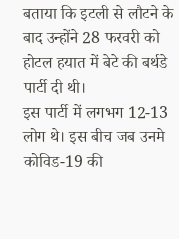बताया कि इटली से लौटने के बाद उन्होंने 28 फरवरी को होटल हयात में बेटे की बर्थडे पार्टी दी थी।
इस पार्टी में लगभग 12-13 लोग थे। इस बीच जब उनमे कोविड-19 की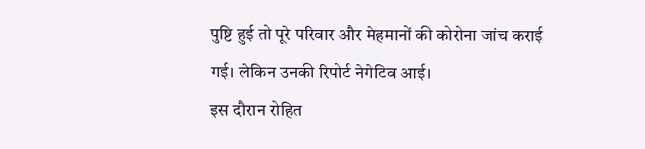पुष्टि हुई तो पूरे परिवार और मेहमानों की कोरोना जांच कराई गई। लेकिन उनकी रिपोर्ट नेगेटिव आई।
इस दौरान रोहित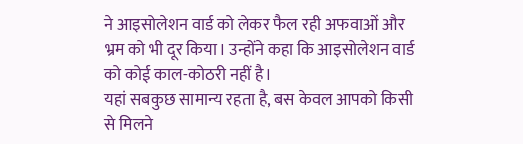ने आइसोलेशन वार्ड को लेकर फैल रही अफवाओं और भ्रम को भी दूर किया। उन्होंने कहा कि आइसोलेशन वार्ड को कोई काल-कोठरी नहीं है।
यहां सबकुछ सामान्य रहता है, बस केवल आपको किसी से मिलने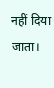नहीं दिया जाता।